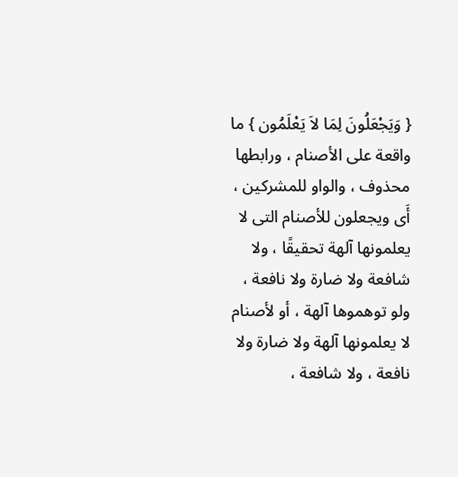{ وَيَجْعَلُونَ لِمَا لاَ يَعْلَمُون } ما واقعة على الأصنام ، ورابطها محذوف ، والواو للمشركين ، أَى ويجعلون للأصنام التى لا يعلمونها آلهة تحقيقًا ، ولا شافعة ولا ضارة ولا نافعة ، ولو توهموها آلهة ، أو لأصنام لا يعلمونها آلهة ولا ضارة ولا نافعة ، ولا شافعة ،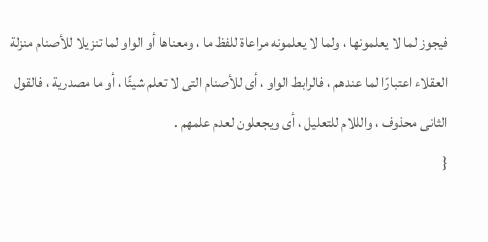فيجوز لما لا يعلمونها ، ولما لا يعلمونه مراعاة للفظ ما ، ومعناها أو الواو لما تنزيلا للأصنام منزلة العقلاء اعتبارًا لما عندهم ، فالرابط الواو ، أى للأصنام التى لا تعلم شيئًا ، أو ما مصدرية ، فالقول الثانى محذوف ، والللام للتعليل ، أى ويجعلون لعدم علمهم .
{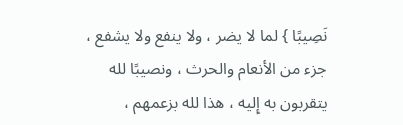نَصِيبًا } لما لا يضر ، ولا ينفع ولا يشفع ، جزء من الأنعام والحرث ، ونصيبًا لله يتقربون به إِليه ، هذا لله بزعمهم ،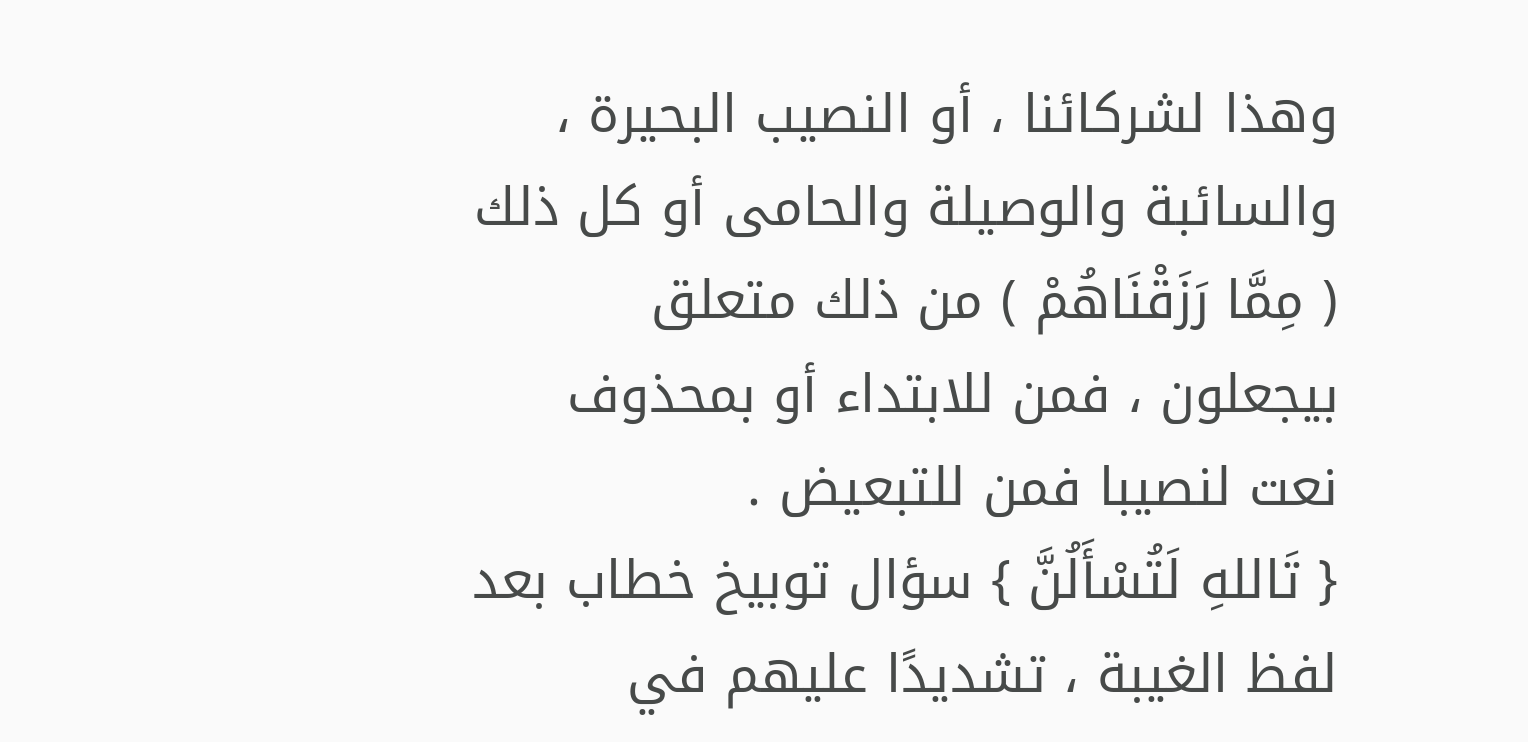وهذا لشركائنا ، أو النصيب البحيرة ، والسائبة والوصيلة والحامى أو كل ذلك ( مِمَّا رَزَقْنَاهُمْ ) من ذلك متعلق بيجعلون ، فمن للابتداء أو بمحذوف نعت لنصيبا فمن للتبعيض .
{ تَاللهِ لَتُسْأَلُنَّ } سؤال توبيخ خطاب بعد لفظ الغيبة ، تشديدًا عليهم في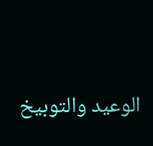الوعيد والتوبيخ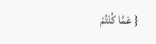{ عَمَّا كُنْتُمْ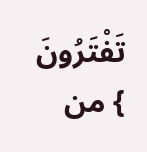تَفْتَرُونَ } من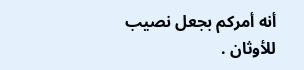أنه أمركم بجعل نصيب للأوثان .